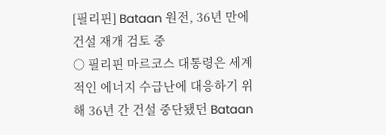[필리핀] Bataan 원전, 36년 만에 건설 재개 검토 중
○ 필리핀 마르코스 대통령은 세계적인 에너지 수급난에 대응하기 위해 36년 간 건설 중단됐던 Bataan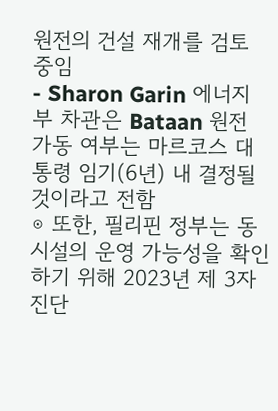원전의 건설 재개를 검토 중임
- Sharon Garin 에너지부 차관은 Bataan 원전 가동 여부는 마르코스 대통령 임기(6년) 내 결정될 것이라고 전함
⊙ 또한, 필리핀 정부는 동 시설의 운영 가능성을 확인하기 위해 2023년 제 3자 진단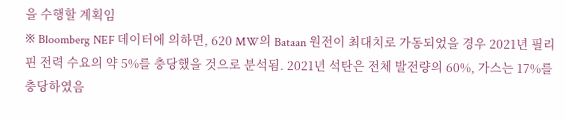을 수행할 계획임
※ Bloomberg NEF 데이터에 의하면, 620 MW의 Bataan 원전이 최대치로 가동되었을 경우 2021년 필리핀 전력 수요의 약 5%를 충당했을 것으로 분석됨. 2021년 석탄은 전체 발전량의 60%, 가스는 17%를 충당하였음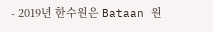- 2019년 한수원은 Bataan 원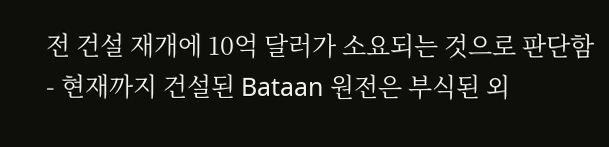전 건설 재개에 10억 달러가 소요되는 것으로 판단함
- 현재까지 건설된 Bataan 원전은 부식된 외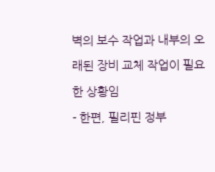벽의 보수 작업과 내부의 오래된 장비 교체 작업이 필요한 상황임
- 한편, 필리핀 정부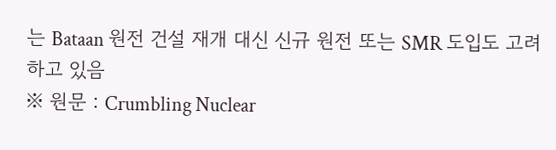는 Bataan 원전 건설 재개 대신 신규 원전 또는 SMR 도입도 고려하고 있음
※ 원문 : Crumbling Nuclear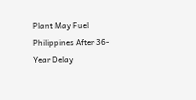Plant May Fuel Philippines After 36-Year Delay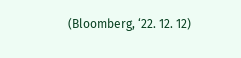(Bloomberg, ‘22. 12. 12)